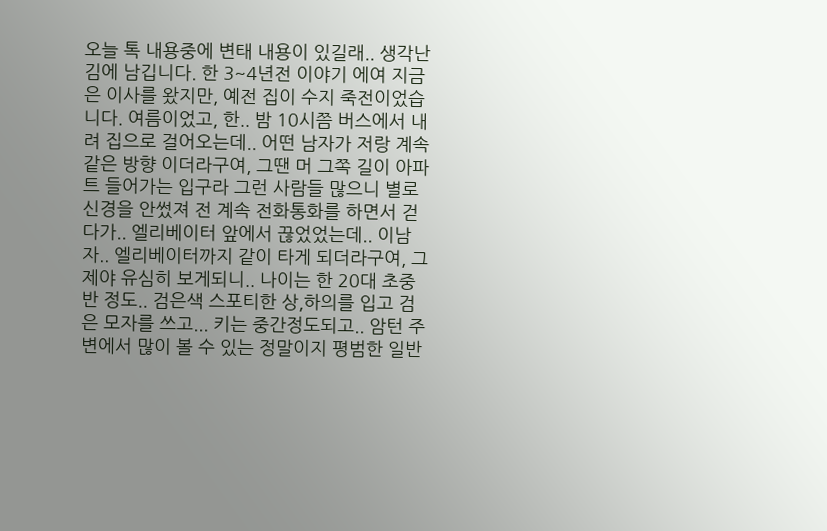오늘 톡 내용중에 변태 내용이 있길래.. 생각난 김에 남깁니다. 한 3~4년전 이야기 에여 지금은 이사를 왔지만, 예전 집이 수지 죽전이었습니다. 여름이었고, 한.. 밤 10시쯤 버스에서 내려 집으로 걸어오는데.. 어떤 남자가 저랑 계속 같은 방향 이더라구여, 그땐 머 그쪽 길이 아파트 들어가는 입구라 그런 사람들 많으니 별로 신경을 안썼져 전 계속 전화통화를 하면서 걷다가.. 엘리베이터 앞에서 끊었었는데.. 이남자.. 엘리베이터까지 같이 타게 되더라구여, 그제야 유심히 보게되니.. 나이는 한 20대 초중반 정도.. 검은색 스포티한 상,하의를 입고 검은 모자를 쓰고... 키는 중간정도되고.. 암턴 주변에서 많이 볼 수 있는 정말이지 평범한 일반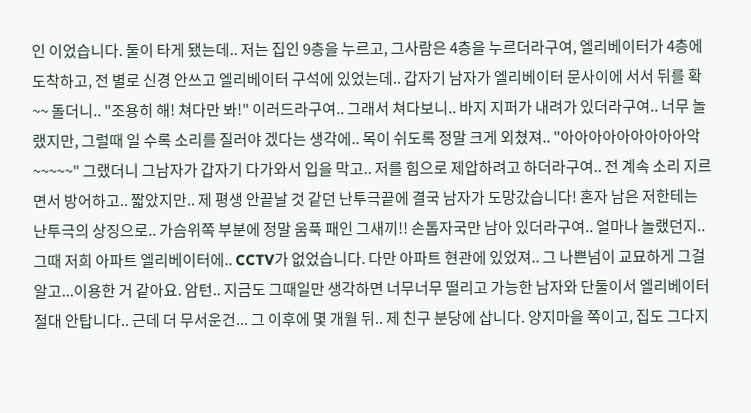인 이었습니다. 둘이 타게 됐는데.. 저는 집인 9층을 누르고, 그사람은 4층을 누르더라구여, 엘리베이터가 4층에 도착하고, 전 별로 신경 안쓰고 엘리베이터 구석에 있었는데.. 갑자기 남자가 엘리베이터 문사이에 서서 뒤를 확~~ 돌더니.. "조용히 해! 쳐다만 봐!" 이러드라구여.. 그래서 쳐다보니.. 바지 지퍼가 내려가 있더라구여.. 너무 놀랬지만, 그럴때 일 수록 소리를 질러야 겠다는 생각에.. 목이 쉬도록 정말 크게 외쳤져.. "아아아아아아아아아악~~~~~" 그랬더니 그남자가 갑자기 다가와서 입을 막고.. 저를 힘으로 제압하려고 하더라구여.. 전 계속 소리 지르면서 방어하고.. 짧았지만.. 제 평생 안끝날 것 같던 난투극끝에 결국 남자가 도망갔습니다! 혼자 남은 저한테는 난투극의 상징으로.. 가슴위쪽 부분에 정말 움푹 패인 그새끼!! 손톱자국만 남아 있더라구여.. 얼마나 놀랬던지.. 그때 저희 아파트 엘리베이터에.. CCTV가 없었습니다. 다만 아파트 현관에 있었져.. 그 나쁜넘이 교묘하게 그걸 알고...이용한 거 같아요. 암턴.. 지금도 그때일만 생각하면 너무너무 떨리고 가능한 남자와 단둘이서 엘리베이터 절대 안탑니다.. 근데 더 무서운건... 그 이후에 몇 개월 뒤.. 제 친구 분당에 삽니다. 양지마을 쪽이고, 집도 그다지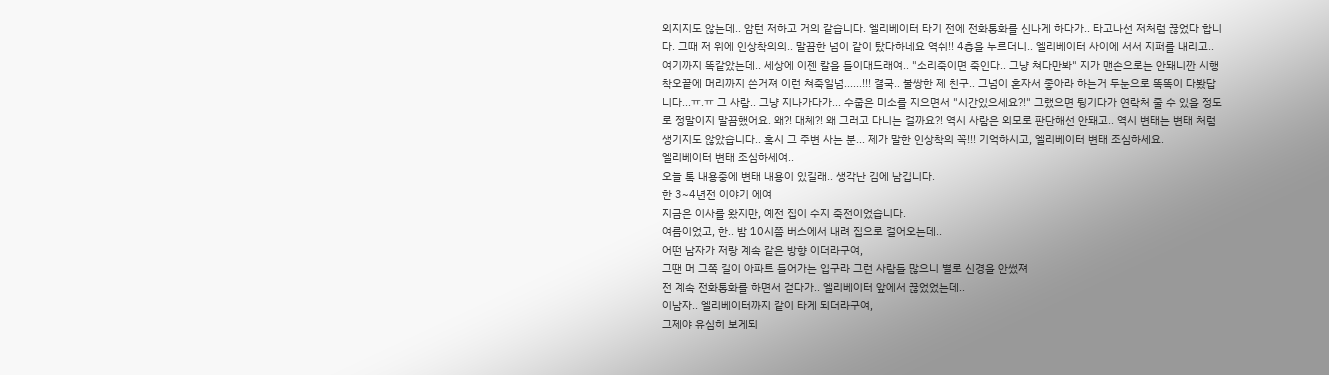외지지도 않는데.. 암턴 저하고 거의 같습니다. 엘리베이터 타기 전에 전화통화를 신나게 하다가.. 타고나선 저처럼 끊었다 합니다. 그때 저 위에 인상착의의.. 말끔한 넘이 같이 탔다하네요 역쉬!! 4층을 누르더니.. 엘리베이터 사이에 서서 지퍼를 내리고.. 여기까지 똑같았는데.. 세상에 이젠 칼을 들이대드래여.. "소리죽이면 죽인다.. 그냥 쳐다만봐" 지가 맨손으로는 안돼니깐 시행착오끝에 머리까지 쓴거져 이런 쳐죽일넘......!!! 결국.. 불쌍한 제 친구.. 그넘이 혼자서 좋아라 하는거 두눈으로 똑똑이 다봤답니다...ㅠ.ㅠ 그 사람.. 그냥 지나가다가... 수줍은 미소를 지으면서 "시간있으세요?!" 그랬으면 튕기다가 연락처 줄 수 있을 정도로 정말이지 말끔했어요. 왜?! 대체?! 왜 그러고 다니는 걸까요?! 역시 사람은 외모로 판단해선 안돼고.. 역시 변태는 변태 처럼 생기지도 않았습니다.. 혹시 그 주변 사는 분... 제가 말한 인상착의 꼭!!! 기억하시고, 엘리베이터 변태 조심하세요.
엘리베이터 변태 조심하세여..
오늘 톡 내용중에 변태 내용이 있길래.. 생각난 김에 남깁니다.
한 3~4년전 이야기 에여
지금은 이사를 왔지만, 예전 집이 수지 죽전이었습니다.
여름이었고, 한.. 밤 10시쯤 버스에서 내려 집으로 걸어오는데..
어떤 남자가 저랑 계속 같은 방향 이더라구여,
그땐 머 그쪽 길이 아파트 들어가는 입구라 그런 사람들 많으니 별로 신경을 안썼져
전 계속 전화통화를 하면서 걷다가.. 엘리베이터 앞에서 끊었었는데..
이남자.. 엘리베이터까지 같이 타게 되더라구여,
그제야 유심히 보게되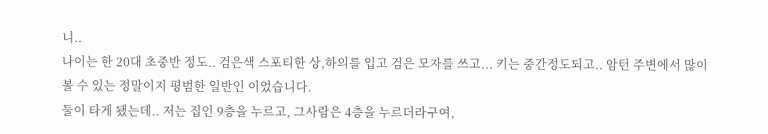니..
나이는 한 20대 초중반 정도.. 검은색 스포티한 상,하의를 입고 검은 모자를 쓰고... 키는 중간정도되고.. 암턴 주변에서 많이 볼 수 있는 정말이지 평범한 일반인 이었습니다.
둘이 타게 됐는데.. 저는 집인 9층을 누르고, 그사람은 4층을 누르더라구여,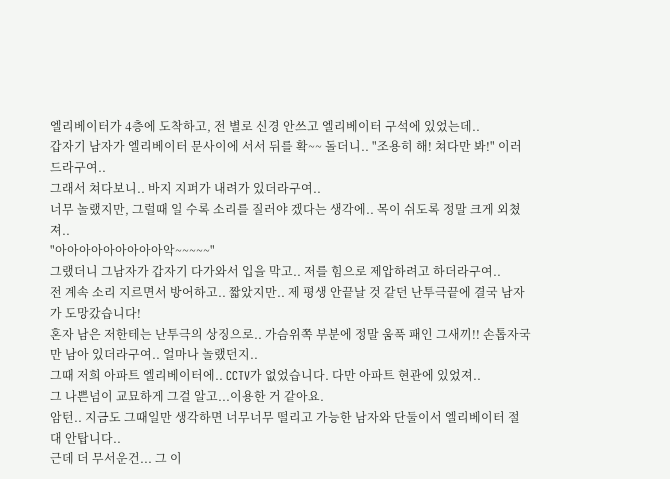엘리베이터가 4층에 도착하고, 전 별로 신경 안쓰고 엘리베이터 구석에 있었는데..
갑자기 남자가 엘리베이터 문사이에 서서 뒤를 확~~ 돌더니.. "조용히 해! 쳐다만 봐!" 이러드라구여..
그래서 쳐다보니.. 바지 지퍼가 내려가 있더라구여..
너무 놀랬지만, 그럴때 일 수록 소리를 질러야 겠다는 생각에.. 목이 쉬도록 정말 크게 외쳤져..
"아아아아아아아아아악~~~~~"
그랬더니 그남자가 갑자기 다가와서 입을 막고.. 저를 힘으로 제압하려고 하더라구여..
전 계속 소리 지르면서 방어하고.. 짧았지만.. 제 평생 안끝날 것 같던 난투극끝에 결국 남자가 도망갔습니다!
혼자 남은 저한테는 난투극의 상징으로.. 가슴위쪽 부분에 정말 움푹 패인 그새끼!! 손톱자국만 남아 있더라구여.. 얼마나 놀랬던지..
그때 저희 아파트 엘리베이터에.. CCTV가 없었습니다. 다만 아파트 현관에 있었져..
그 나쁜넘이 교묘하게 그걸 알고...이용한 거 같아요.
암턴.. 지금도 그때일만 생각하면 너무너무 떨리고 가능한 남자와 단둘이서 엘리베이터 절대 안탑니다..
근데 더 무서운건... 그 이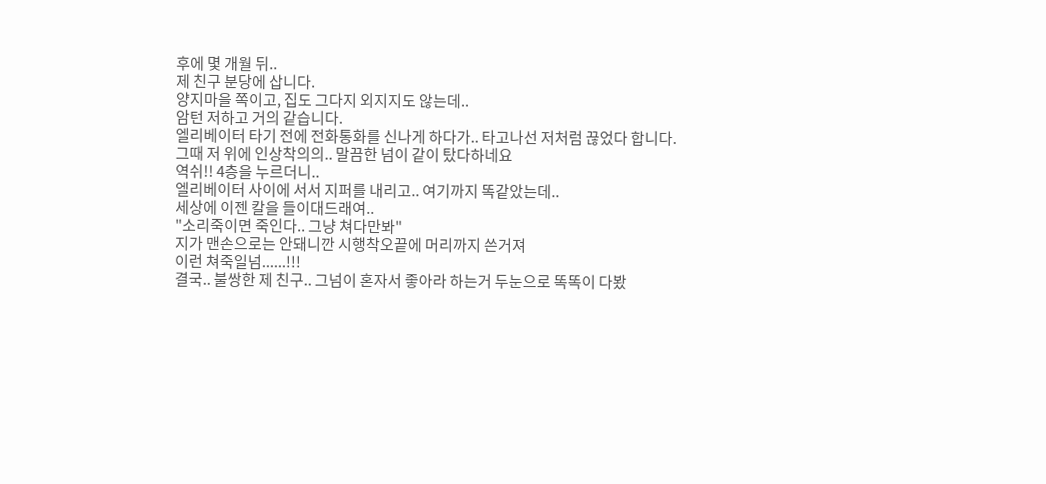후에 몇 개월 뒤..
제 친구 분당에 삽니다.
양지마을 쪽이고, 집도 그다지 외지지도 않는데..
암턴 저하고 거의 같습니다.
엘리베이터 타기 전에 전화통화를 신나게 하다가.. 타고나선 저처럼 끊었다 합니다.
그때 저 위에 인상착의의.. 말끔한 넘이 같이 탔다하네요
역쉬!! 4층을 누르더니..
엘리베이터 사이에 서서 지퍼를 내리고.. 여기까지 똑같았는데..
세상에 이젠 칼을 들이대드래여..
"소리죽이면 죽인다.. 그냥 쳐다만봐"
지가 맨손으로는 안돼니깐 시행착오끝에 머리까지 쓴거져
이런 쳐죽일넘......!!!
결국.. 불쌍한 제 친구.. 그넘이 혼자서 좋아라 하는거 두눈으로 똑똑이 다봤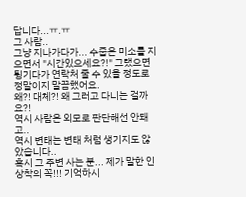답니다...ㅠ.ㅠ
그 사람..
그냥 지나가다가... 수줍은 미소를 지으면서 "시간있으세요?!" 그랬으면 튕기다가 연락처 줄 수 있을 정도로 정말이지 말끔했어요.
왜?! 대체?! 왜 그러고 다니는 걸까요?!
역시 사람은 외모로 판단해선 안돼고..
역시 변태는 변태 처럼 생기지도 않았습니다..
혹시 그 주변 사는 분... 제가 말한 인상착의 꼭!!! 기억하시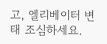고, 엘리베이터 변태 조심하세요.